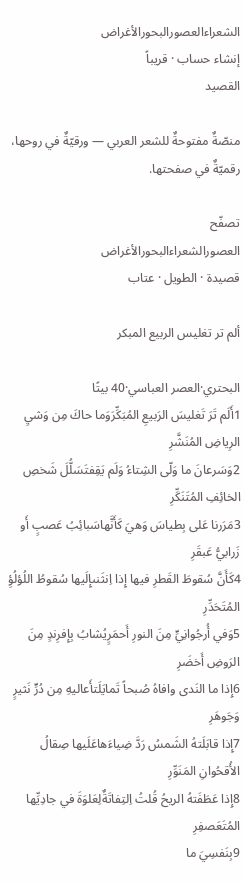الشعراءالعصورالبحورالأغراض
إنشاء حساب · قريباً
القصيد

منصّةٌ مفتوحةٌ للشعر العربي — ورقيّةٌ في روحها، رقميّةٌ في صفحتها.

تصفّح
العصورالشعراءالبحورالأغراض
قصيدة · الطويل · عتاب

ألم تر تغليس الربيع المبكر

البحتري·العصر العباسي·40 بيتًا
1أَلَم تَرَ تَغليسَ الرَبيعِ المُبَكِّرَوَما حاكَ مِن وَشيِ الرِياضِ المُنَشَّرِ
2وَسَرعانَ ما وَلّى الشِتاءُ وَلَم يَقِفتَسَلُّلَ شَخصِ الخائِفِ المُتَنَكِّرِ
3مَرَرنا عَلى بِطياسَ وَهيَ كَأَنَّهاسَبائِبُ عَصبٍ أَو زَرابيُّ عَبقَرِ
4كَأَنَّ سُقوطَ القَطرِ فيها إِذا اِنثَنىإِلَيها سُقوطُ اللُؤلُؤِ المُتَحَدِّرِ
5وَفي أُرجُوانِيٍّ مِنَ النورِ أَحمَرٍيُشابُ بِإِفرِندٍ مِنَ الرَوضِ أَخضَرِ
6إِذا ما النَدى وافاهُ صُبحاً تَمايَلَتأَعاليهِ مِن دُرٍّ نَثيرٍ وَجَوهَرِ
7إِذا قابَلَتهُ الشَمسُ رَدَّ ضِياءَهاعَلَيها صِقالُ الأُقحُوانِ المَنَوِّرِ
8إِذا عَطَفَتهُ الريحُ قُلتُ اِلتِفاتَةٌلِعَلوَةَ في جادِيِّها المُتَعَصفِرِ
9بِنَفسِيَ ما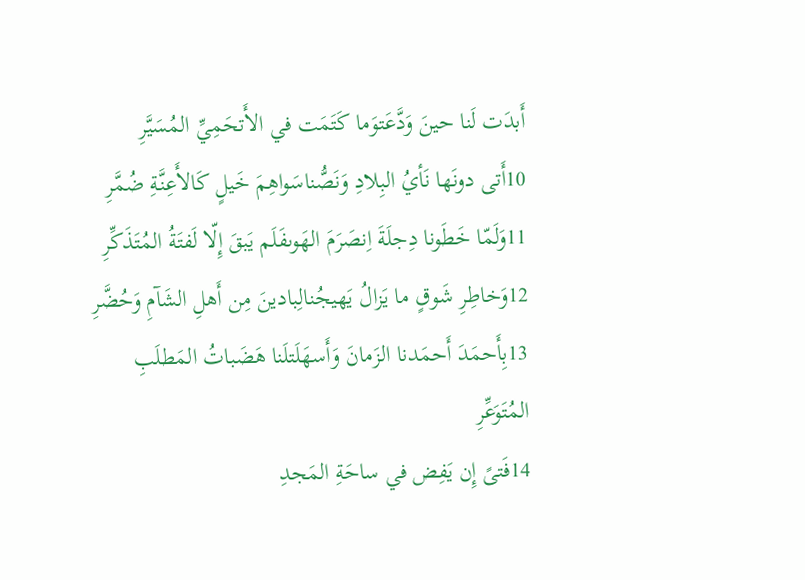أَبدَت لَنا حينَ وَدَّعَتوَما كَتَمَت في الأَتحَمِيِّ المُسَيَّرِ
10أَتى دونَها نَأيُ البِلادِ وَنَصُّناسَواهِمَ خَيلٍ كَالأَعِنَّةِ ضُمَّرِ
11وَلَمّا خَطَونا دِجلَةَ اِنصَرَمَ الهَوىفَلَم يَبقَ إِلّا لَفتَةُ المُتَذَكِّرِ
12وَخاطِرِ شَوقٍ ما يَزالُ يَهيجُنالِبادينَ مِن أَهلِ الشَآمِ وَحُضَّرِ
13بِأَحمَدَ أَحمَدنا الزَمانَ وَأَسهَلَتلَنا هَضَباتُ المَطلَبِ المُتَوَعِّرِ
14فَتىً إِن يَفِض في ساحَةِ المَجدِ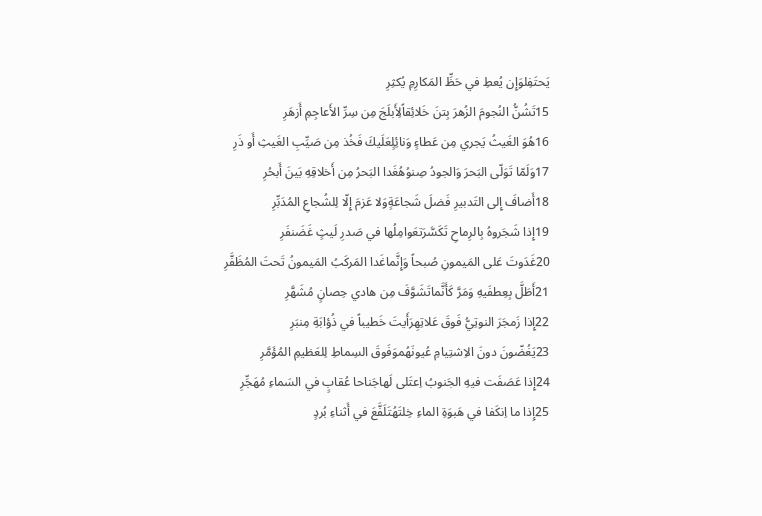يَحتَفِلوَإِن يُعطِ في حَظِّ المَكارِمِ يُكثِرِ
15تَشُنُّ النُجومَ الزُهرَ بِتنَ خَلائِقاًلِأَبلَجَ مِن سِرِّ الأَعاجِمِ أَزهَرِ
16هُوَ الغَيثُ يَجري مِن عَطاءٍ وَنائِلٍعَلَيكَ فَخُذ مِن صَيِّبِ الغَيثِ أَو ذَرِ
17وَلَمّا تَوَلّى البَحرَ وَالجودُ صِنوُهُغَدا البَحرُ مِن أَخلاقِهِ بَينَ أَبحُرِ
18أَضافَ إِلى التَدبيرِ فَضلَ شَجاعَةٍوَلا عَزمَ إِلّا لِلشُجاعِ المُدَبِّرِ
19إِذا شَجَروهُ بِالرِماحِ تَكَسَّرَتعَوامِلُها في صَدرِ لَيثٍ غَضَنفَرِ
20غَدَوتَ عَلى المَيمونِ صُبحاً وَإِنَّماغَدا المَركَبُ المَيمونُ تَحتَ المُظَفَّرِ
21أَطَلَّ بِعِطفَيهِ وَمَرَّ كَأَنَّماتَشَوَّفَ مِن هادي حِصانٍ مُشَهَّرِ
22إِذا زَمجَرَ النوتِيُّ فَوقَ عَلاتِهِرَأَيتَ خَطيباً في ذُؤابَةِ مِنبَرِ
23يَغُضّونَ دونَ الاِشتِيامِ عُيونَهُموَفَوقَ السِماطِ لِلعَظيمِ المُؤَمَّرِ
24إِذا عَصَفَت فيهِ الجَنوبُ اِعتَلى لَهاجَناحا عُقابٍ في السَماءِ مُهَجِّرِ
25إِذا ما اِنكَفا في هَبوَةِ الماءِ خِلتَهُتَلَفَّعَ في أَثناءِ بُردٍ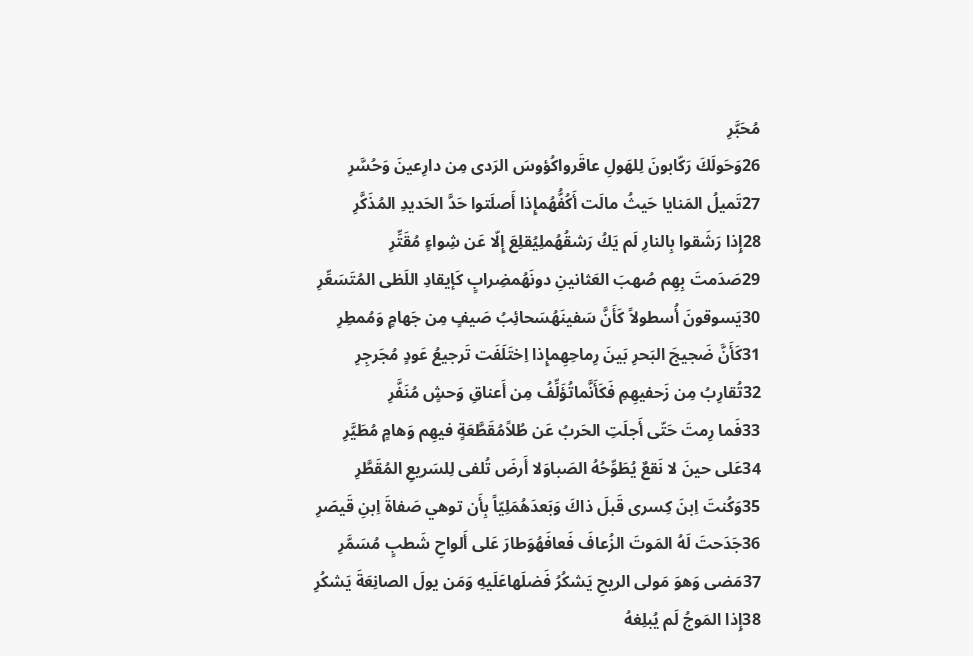مُحَبَّرِ
26وَحَولَكَ رَكّابونَ لِلهَولِ عاقَرواكُؤوسَ الرَدى مِن دارِعينَ وَحُسَّرِ
27تَميلُ المَنايا حَيثُ مالَت أَكُفُّهُمإِذا أَصلَتوا حَدَّ الحَديدِ المُذَكَّرِ
28إِذا رَشَقوا بِالنارِ لَم يَكُ رَشقُهُملِيُقلِعَ إِلّا عَن شِواءٍ مُقَتِّرِ
29صَدَمتَ بِهِم صُهبَ العَثانينِ دونَهُمضِرابٍ كَإيقادِ اللَظى المُتَسَعِّرِ
30يَسوقونَ أُسطولاً كَأَنَّ سَفينَهُسَحائِبُ صَيفٍ مِن جَهامٍ وَمُمطِرِ
31كَأَنَّ ضَجيجَ البَحرِ بَينَ رِماحِهِمإِذا اِختَلَفَت تَرجيعُ عَودٍ مُجَرجِرِ
32تُقارِبُ مِن زَحفيهِمِ فَكَأَنَّماتُؤَلِّفُ مِن أَعناقِ وَحشٍ مُنَفَّرِ
33فَما رِمتَ حَتّى أَجلَتِ الحَربُ عَن طُلاًمُقَطَّعَةٍ فيهِم وَهامٍ مُطَيَّرِ
34عَلى حينَ لا نَقعٌ يُطَوِّحُهُ الصَباوَلا أَرضَ تُلفى لِلسَريعِ المُقَطَّرِ
35وَكُنتَ اِبنَ كِسرى قَبلَ ذاكَ وَبَعدَهُمَلِيّاً بِأَن توهي صَفاةَ اِبنِ قَيصَرِ
36جَدَحتَ لَهُ المَوتَ الزُعافَ فَعافَهُوَطارَ عَلى أَلواحِ شَطبٍ مُسَمَّرِ
37مَضى وَهوَ مَولى الريحِ يَشكُرُ فَضلَهاعَلَيهِ وَمَن يولَ الصانِعَةَ يَشكُرِ
38إِذا المَوجُ لَم يُبلِغهُ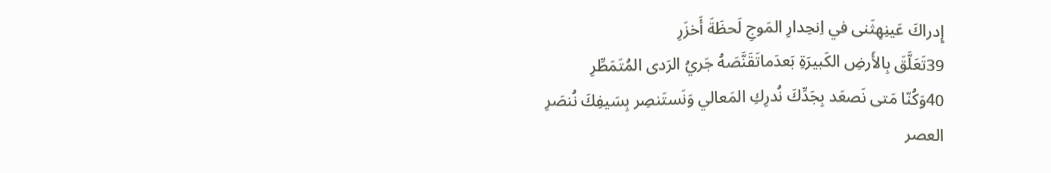إِدراكَ عَينِهِثَنى في اِنحِدارِ المَوجِ لَحظَةَ أَخزَرِ
39تَعَلَّقَ بِالأَرضِ الكَبيرَةِ بَعدَماتَقَنَّصَهُ جَريُ الرَدى المُتَمَطِّرِ
40وَكُنّا مَتى نَصعَد بِجَدِّكَ نُدرِكِ المَعالي وَنَستَنصِر بِسَيفِكَ نُنصَرِ
العصر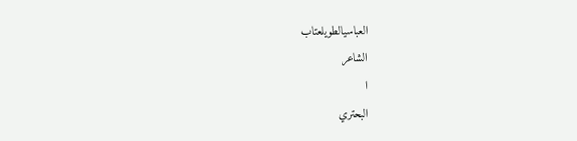العباسيالطويلعتاب
الشاعر
ا
البحتري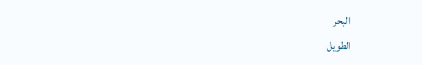البحر
الطويل